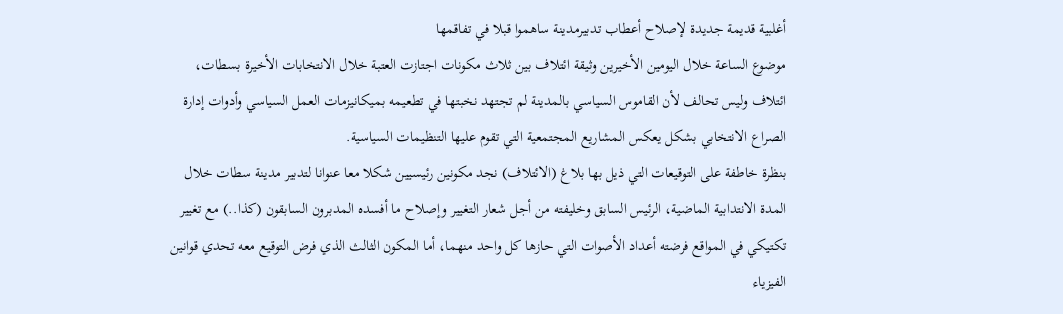أغلبية قديمة جديدة لإصلاح أعطاب تدبيرمدينة ساهموا قبلا في تفاقمها
موضوع الساعة خلال اليومين الأخيرين وثيقة ائتلاف بين ثلاث مكونات اجتازت العتبة خلال الانتخابات الأخيرة بسطات، ائتلاف وليس تحالف لأن القاموس السياسي بالمدينة لم تجتهد نخبتها في تطعيمه بميكانيزمات العمل السياسي وأدوات إدارة الصراع الانتخابي بشكل يعكس المشاريع المجتمعية التي تقوم عليها التنظيمات السياسية.
بنظرة خاطفة على التوقيعات التي ذيل بها بلاغ (الائتلاف) نجد مكونين رئيسيين شكلا معا عنوانا لتدبير مدينة سطات خلال المدة الانتدابية الماضية، الرئيس السابق وخليفته من أجل شعار التغيير وإصلاح ما أفسده المدبرون السابقون (كذا..) مع تغيير تكتيكي في المواقع فرضته أعداد الأصوات التي حازها كل واحد منهما، أما المكون الثالث الذي فرض التوقيع معه تحدي قوانين الفيزياء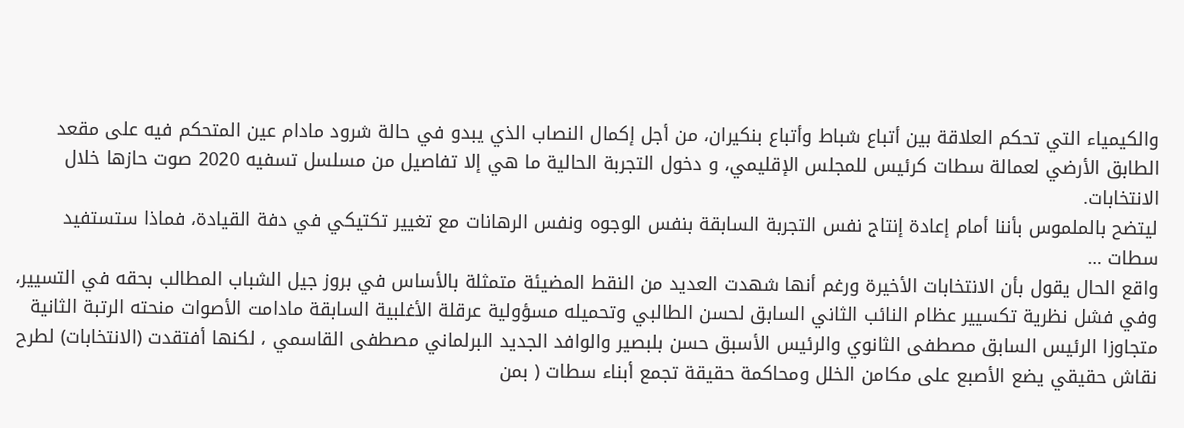والكيمياء التي تحكم العلاقة بين أتباع شباط وأتباع بنكيران، من أجل إكمال النصاب الذي يبدو في حالة شرود مادام عين المتحكم فيه على مقعد الطابق الأرضي لعمالة سطات كرئيس للمجلس الإقليمي، و دخول التجربة الحالية ما هي إلا تفاصيل من مسلسل تسفيه 2020 صوت حازها خلال الانتخابات.
ليتضح بالملموس بأننا أمام إعادة إنتاج نفس التجربة السابقة بنفس الوجوه ونفس الرهانات مع تغيير تكتيكي في دفة القيادة، فماذا ستستفيد سطات …
واقع الحال يقول بأن الانتخابات الأخيرة ورغم أنها شهدت العديد من النقط المضيئة متمثلة بالأساس في بروز جيل الشباب المطالب بحقه في التسيير، وفي فشل نظرية تكسيير عظام النائب الثاني السابق لحسن الطالبي وتحميله مسؤولية عرقلة الأغلبية السابقة مادامت الأصوات منحته الرتبة الثانية متجاوزا الرئيس السابق مصطفى الثانوي والرئيس الأسبق حسن بلبصير والوافد الجديد البرلماني مصطفى القاسمي ، لكنها أفتقدت (الانتخابات) لطرح نقاش حقيقي يضع الأصبع على مكامن الخلل ومحاكمة حقيقة تجمع أبناء سطات ( بمن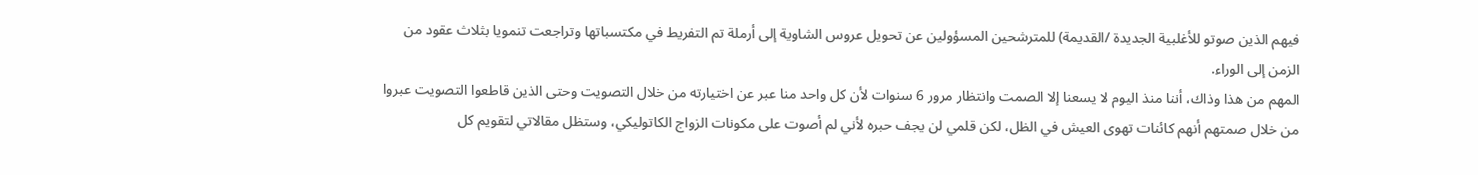فيهم الذين صوتو للأغلبية الجديدة /القديمة) للمترشحين المسؤولين عن تحويل عروس الشاوية إلى أرملة تم التفريط في مكتسباتها وتراجعت تنمويا بثلاث عقود من الزمن إلى الوراء.
المهم من هذا وذاك، أننا منذ اليوم لا يسعنا إلا الصمت وانتظار مرور 6 سنوات لأن كل واحد منا عبر عن اختيارته من خلال التصويت وحتى الذين قاطعوا التصويت عبروا من خلال صمتهم أنهم كائنات تهوى العيش في الظل، لكن قلمي لن يجف حبره لأني لم أصوت على مكونات الزواج الكاتوليكي، وستظل مقالاتي لتقويم كل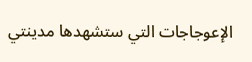الإعوجاجات التي ستشهدها مدينتي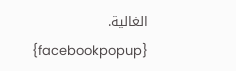الغالية.
{facebookpopup}